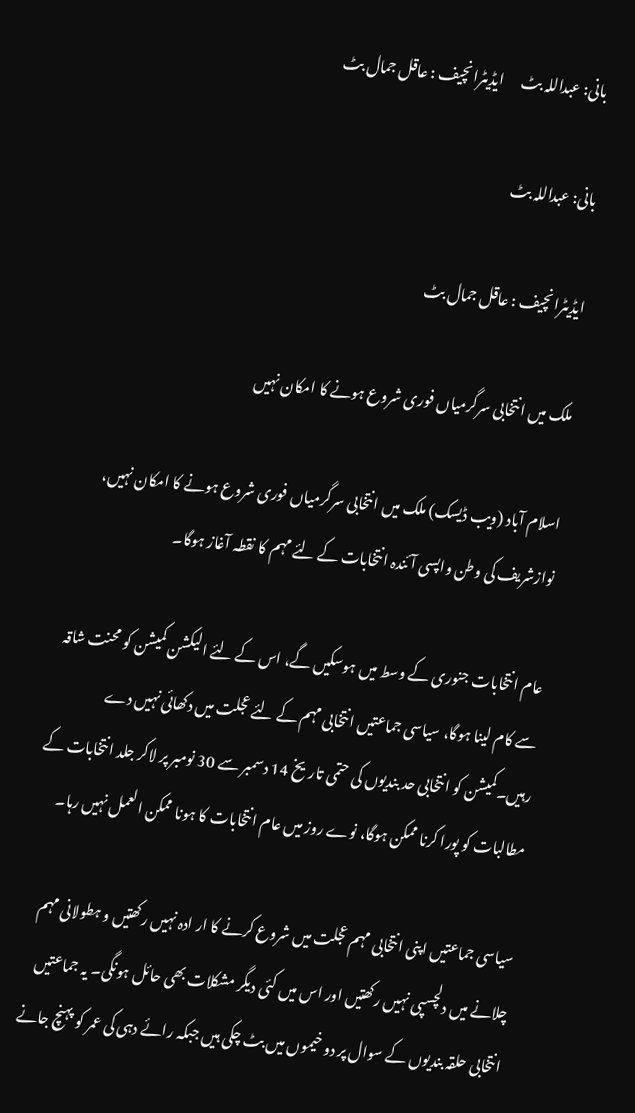بانی: عبداللہ بٹ      ایڈیٹرانچیف : عاقل جمال بٹ

بانی: عبداللہ بٹ

ایڈیٹرانچیف : عاقل جمال بٹ

ملک میں انتخابی سرگرمیاں فوری شروع ہونے کا امکان نہیں

اسلام آباد (ویب ڈیسک) ملک میں انتخابی سرگرمیاں فوری شروع ہونے کا امکان نہیں، نوازشریف کی وطن واپسی آئندہ انتخابات کے لئے مہم کا نقطہ آغاز ہوگا۔

عام انتخابات جنوری کے وسط میں ہوسکیں گے، اس کے لئے الیکشن کمیشن کو محنت شاقہ سے کام لینا ہوگا، سیاسی جماعتیں انتخابی مہم کے لئے عجلت میں دکھائی نہیں دے رہیں۔کمیشن کو انتخابی حد بندیوں کی حتمی تاریخ 14 دسمبر سے 30 نومبر پر لاکر جلد انتخابات کے مطالبات کو پورا کرنا ممکن ہوگا، نوے روز میں عام انتخابات کا ہونا ممکن العمل نہیں رہا۔

سیاسی جماعتیں اپنی انتخابی مہم عجلت میں شروع کرنے کا ار ادہ نہیں رکھتیں و ہطولانی مہم چلانے میں دلچسپی نہیں رکھتیں اور اس میں کئی دیگر مشکلات بھی حائل ہونگی۔ یہ جماعتیں انتخابی حلقہ بندیوں کے سوال پر دو خیموں میں بٹ چکی ہیں جبکہ رائے دہی کی عمر کو پہنچ جانے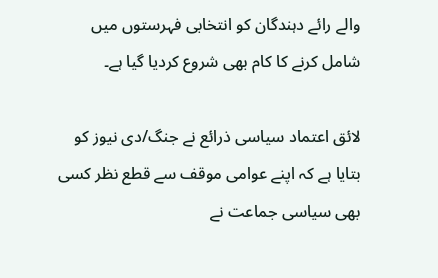والے رائے دہندگان کو انتخابی فہرستوں میں شامل کرنے کا کام بھی شروع کردیا گیا ہے۔

لائق اعتماد سیاسی ذرائع نے جنگ/دی نیوز کو بتایا ہے کہ اپنے عوامی موقف سے قطع نظر کسی بھی سیاسی جماعت نے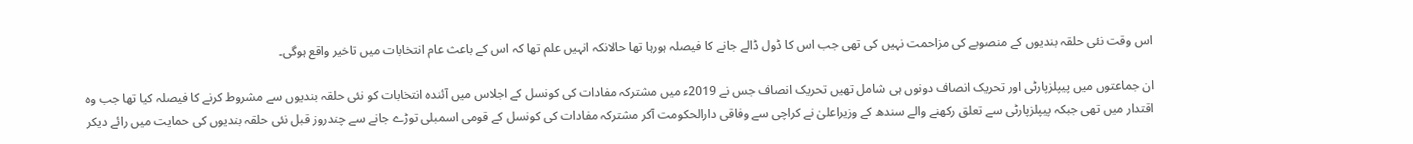اس وقت نئی حلقہ بندیوں کے منصوبے کی مزاحمت نہیں کی تھی جب اس کا ڈول ڈالے جانے کا فیصلہ ہورہا تھا حالانکہ انہیں علم تھا کہ اس کے باعث عام انتخابات میں تاخیر واقع ہوگی۔

ان جماعتوں میں پیپلزپارٹی اور تحریک انصاف دونوں ہی شامل تھیں تحریک انصاف جس نے 2019ء میں مشترکہ مفادات کی کونسل کے اجلاس میں آئندہ انتخابات کو نئی حلقہ بندیوں سے مشروط کرنے کا فیصلہ کیا تھا جب وہ اقتدار میں تھی جبکہ پیپلزپارٹی سے تعلق رکھنے والے سندھ کے وزیراعلیٰ نے کراچی سے وفاقی دارالحکومت آکر مشترکہ مفادات کی کونسل کے قومی اسمبلی توڑے جانے سے چندروز قبل نئی حلقہ بندیوں کی حمایت میں رائے دیکر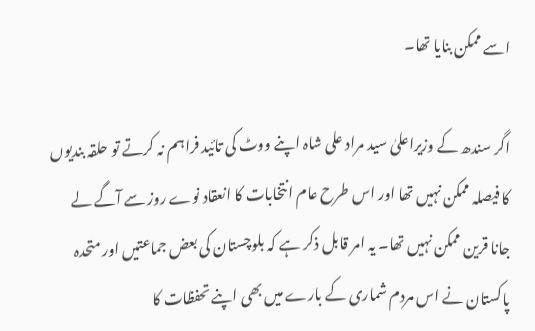اسے ممکن بنایا تھا۔

اگر سندھ کے وزیراعلیٰ سید مراد علی شاہ اپنے ووٹ کی تائید فراہم نہ کرتے تو حلقہ بندیوں کا فیصلہ ممکن نہیں تھا اور اس طرح عام انتخابات کا انعقاد نوے روز سے آگے لے جانا قرین ممکن نہیں تھا۔ یہ امر قابل ذکر ہے کہ بلوچستان کی بعض جماعتیں اور متحدہ پاکستان نے اس مردم شماری کے بارے میں بھی اپنے تحفظات کا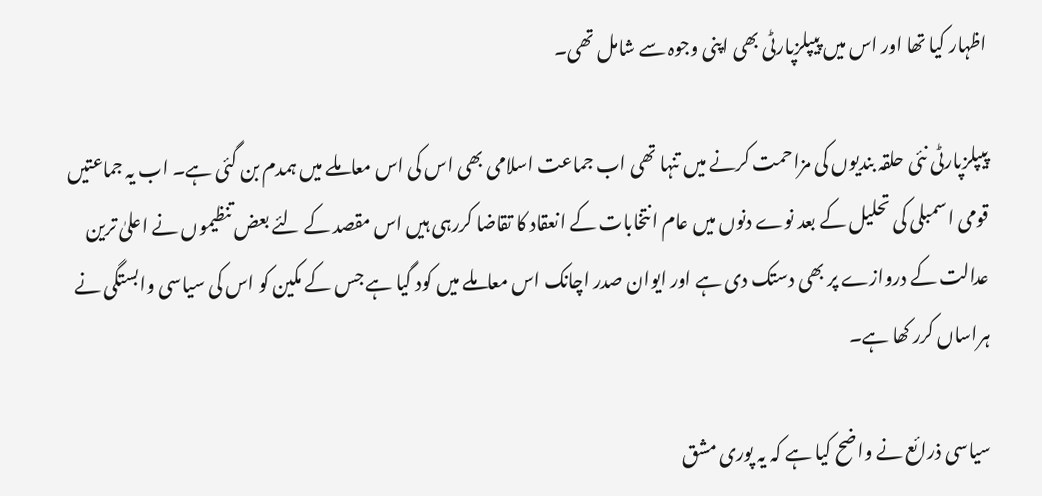اظہار کیا تھا اور اس میں پیپلزپارٹی بھی اپنی وجوہ سے شامل تھی۔

پیپلزپارٹی نئی حلقہ بندیوں کی مزاحمت کرنے میں تنہا تھی اب جماعت اسلامی بھی اس کی اس معاملے میں ہمدم بن گئی ہے۔ اب یہ جماعتیں قومی اسمبلی کی تحلیل کے بعد نوے دنوں میں عام انتخابات کے انعقاد کا تقاضا کررہی ہیں اس مقصد کے لئے بعض تنظیموں نے اعلیٰ ترین عدالت کے دروازے پر بھی دستک دی ہے اور ایوان صدر اچانک اس معاملے میں کود گیا ہے جس کے مکین کو اس کی سیاسی وابستگی نے ہراساں کرر کھا ہے۔

سیاسی ذرائع نے واضح کیا ہے کہ یہ پوری مشق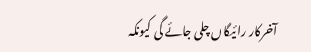آخرکار رائیگاں چلی جائے گی کیونکہ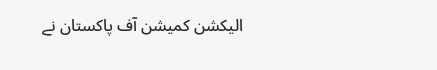الیکشن کمیشن آف پاکستان نے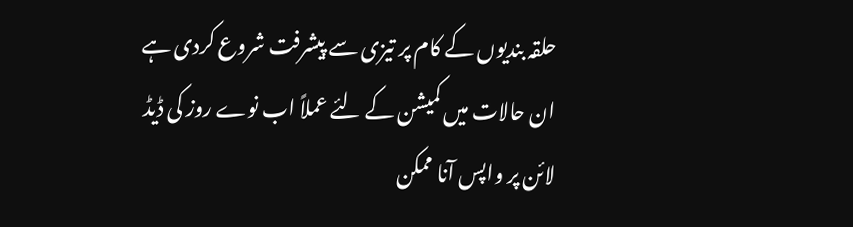حلقہ بندیوں کے کام پر تیزی سے پیشرفت شروع کردی ہے ان حالات میں کمیشن کے لئے عملاً اب نوے روز کی ڈیڈ لائن پر واپس آنا ممکن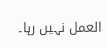العمل نہیں رہا۔